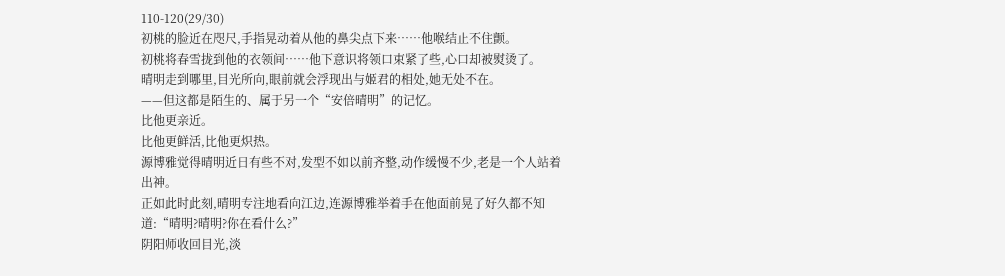110-120(29/30)
初桃的脸近在咫尺,手指晃动着从他的鼻尖点下来……他喉结止不住颤。
初桃将春雪拢到他的衣领间……他下意识将领口束紧了些,心口却被熨烫了。
晴明走到哪里,目光所向,眼前就会浮现出与姬君的相处,她无处不在。
——但这都是陌生的、属于另一个“安倍晴明”的记忆。
比他更亲近。
比他更鲜活,比他更炽热。
源博雅觉得晴明近日有些不对,发型不如以前齐整,动作缓慢不少,老是一个人站着出神。
正如此时此刻,晴明专注地看向江边,连源博雅举着手在他面前晃了好久都不知道:“晴明?晴明?你在看什么?”
阴阳师收回目光,淡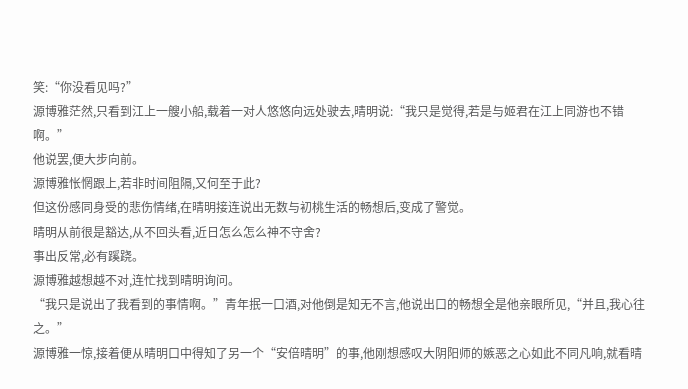笑:“你没看见吗?”
源博雅茫然,只看到江上一艘小船,载着一对人悠悠向远处驶去,晴明说:“我只是觉得,若是与姬君在江上同游也不错啊。”
他说罢,便大步向前。
源博雅怅惘跟上,若非时间阻隔,又何至于此?
但这份感同身受的悲伤情绪,在晴明接连说出无数与初桃生活的畅想后,变成了警觉。
晴明从前很是豁达,从不回头看,近日怎么怎么神不守舍?
事出反常,必有蹊跷。
源博雅越想越不对,连忙找到晴明询问。
“我只是说出了我看到的事情啊。”青年抿一口酒,对他倒是知无不言,他说出口的畅想全是他亲眼所见,“并且,我心往之。”
源博雅一惊,接着便从晴明口中得知了另一个“安倍晴明”的事,他刚想感叹大阴阳师的嫉恶之心如此不同凡响,就看晴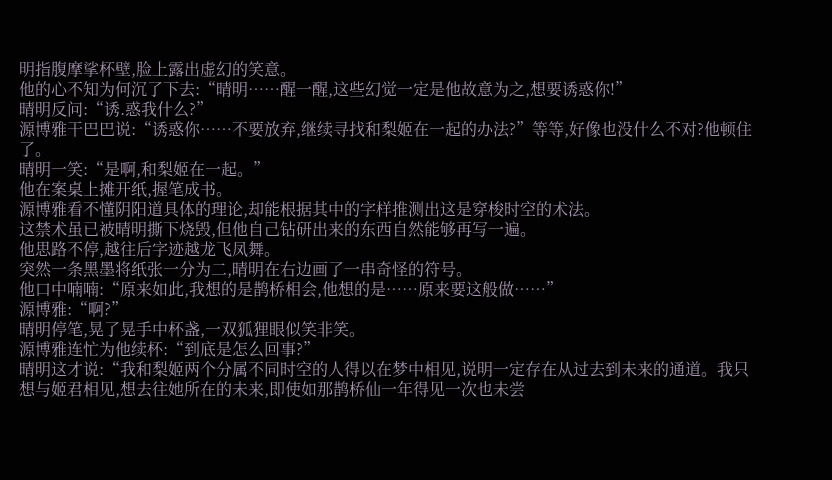明指腹摩挲杯壁,脸上露出虚幻的笑意。
他的心不知为何沉了下去:“晴明……醒一醒,这些幻觉一定是他故意为之,想要诱惑你!”
晴明反问:“诱.惑我什么?”
源博雅干巴巴说:“诱惑你……不要放弃,继续寻找和梨姬在一起的办法?”等等,好像也没什么不对?他顿住了。
晴明一笑:“是啊,和梨姬在一起。”
他在案桌上摊开纸,握笔成书。
源博雅看不懂阴阳道具体的理论,却能根据其中的字样推测出这是穿梭时空的术法。
这禁术虽已被晴明撕下烧毁,但他自己钻研出来的东西自然能够再写一遍。
他思路不停,越往后字迹越龙飞凤舞。
突然一条黑墨将纸张一分为二,晴明在右边画了一串奇怪的符号。
他口中喃喃:“原来如此,我想的是鹊桥相会,他想的是……原来要这般做……”
源博雅:“啊?”
晴明停笔,晃了晃手中杯盏,一双狐狸眼似笑非笑。
源博雅连忙为他续杯:“到底是怎么回事?”
晴明这才说:“我和梨姬两个分属不同时空的人得以在梦中相见,说明一定存在从过去到未来的通道。我只想与姬君相见,想去往她所在的未来,即使如那鹊桥仙一年得见一次也未尝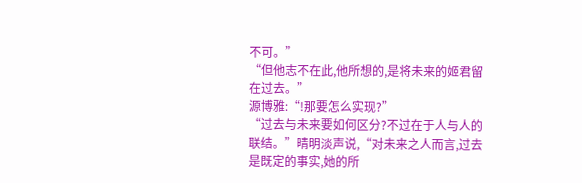不可。”
“但他志不在此,他所想的,是将未来的姬君留在过去。”
源博雅:“!那要怎么实现?”
“过去与未来要如何区分?不过在于人与人的联结。”晴明淡声说,“对未来之人而言,过去是既定的事实,她的所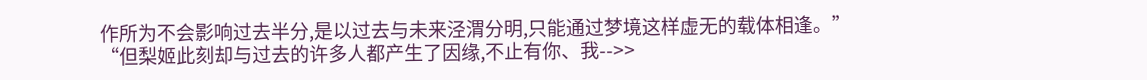作所为不会影响过去半分,是以过去与未来泾渭分明,只能通过梦境这样虚无的载体相逢。”
“但梨姬此刻却与过去的许多人都产生了因缘,不止有你、我-->>